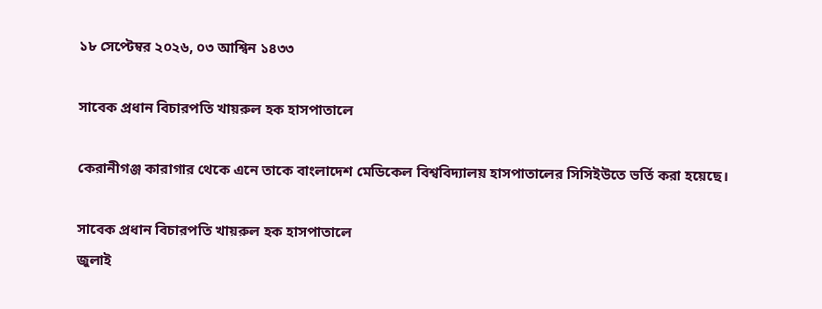১৮ সেপ্টেম্বর ২০২৬, ০৩ আশ্বিন ১৪৩৩

সাবেক প্রধান বিচারপতি খায়রুল হক হাসপাতালে

কেরানীগঞ্জ কারাগার থেকে এনে তাকে বাংলাদেশ মেডিকেল বিশ্ববিদ্যালয় হাসপাতালের সিসিইউতে ভর্তি করা হয়েছে।

সাবেক প্রধান বিচারপতি খায়রুল হক হাসপাতালে
জুলাই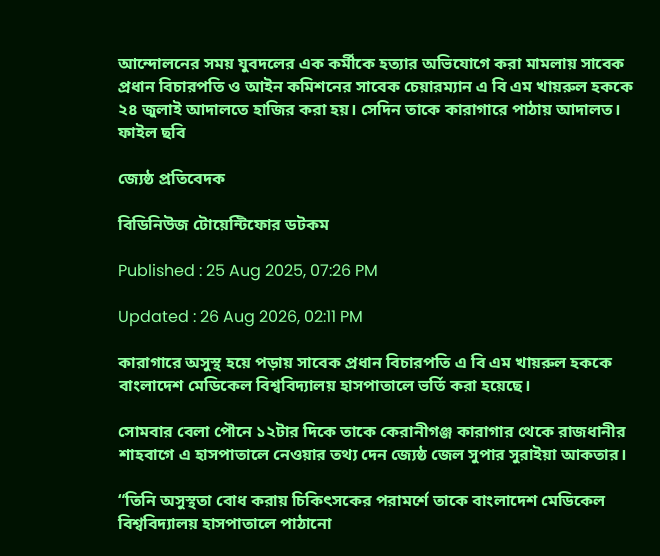আন্দোলনের সময় যুবদলের এক কর্মীকে হত্যার অভিযোগে করা মামলায় সাবেক প্রধান বিচারপতি ও আইন কমিশনের সাবেক চেয়ারম্যান এ বি এম খায়রুল হককে ২৪ জুলাই আদালতে হাজির করা হয়। সেদিন তাকে কারাগারে পাঠায় আদালত। ফাইল ছবি

জ্যেষ্ঠ প্রতিবেদক

বিডিনিউজ টোয়েন্টিফোর ডটকম

Published : 25 Aug 2025, 07:26 PM

Updated : 26 Aug 2026, 02:11 PM

কারাগারে অসুস্থ হয়ে পড়ায় সাবেক প্রধান বিচারপতি এ বি এম খায়রুল হককে বাংলাদেশ মেডিকেল বিশ্ববিদ্যালয় হাসপাতালে ভর্তি করা হয়েছে।

সোমবার বেলা পৌনে ১২টার দিকে তাকে কেরানীগঞ্জ কারাগার থেকে রাজধানীর শাহবাগে এ হাসপাতালে নেওয়ার তথ্য দেন জ্যেষ্ঠ জেল সুপার সুরাইয়া আকতার।

“তিনি অসুস্থতা বোধ করায় চিকিৎসকের পরামর্শে তাকে বাংলাদেশ মেডিকেল বিশ্ববিদ্যালয় হাসপাতালে পাঠানো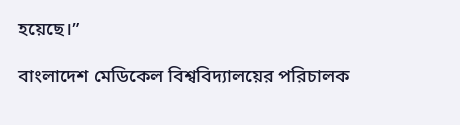হয়েছে।”

বাংলাদেশ মেডিকেল বিশ্ববিদ্যালয়ের পরিচালক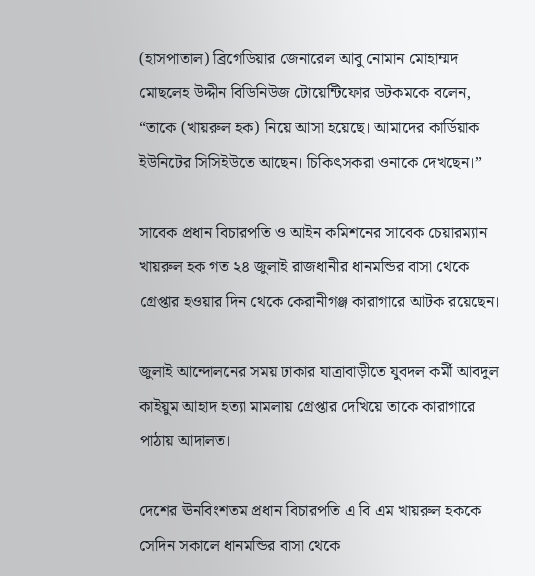(হাসপাতাল) ব্রিগেডিয়ার জেনারেল আবু নোমান মোহাম্মদ মোছলেহ উদ্দীন বিডিনিউজ টোয়েন্টিফোর ডটকমকে বলেন, “তাকে (খায়রুল হক) নিয়ে আসা হয়েছে। আমাদের কার্ডিয়াক ইউনিটের সিসিইউতে আছেন। চিকিৎসকরা ওনাকে দেখছেন।”

সাবেক প্রধান বিচারপতি ও আইন কমিশনের সাবেক চেয়ারম্যান খায়রুল হক গত ২৪ জুলাই রাজধানীর ধানমন্ডির বাসা থেকে গ্রেপ্তার হওয়ার দিন থেকে কেরানীগঞ্জ কারাগারে আটক রয়েছেন।

জুলাই আন্দোলনের সময় ঢাকার যাত্রাবাড়ীতে যুবদল কর্মী আবদুল কাইয়ুম আহাদ হত্যা মামলায় গ্রেপ্তার দেখিয়ে তাকে কারাগারে পাঠায় আদালত।

দেশের ঊনবিংশতম প্রধান বিচারপতি এ বি এম খায়রুল হককে সেদিন সকালে ধানমন্ডির বাসা থেকে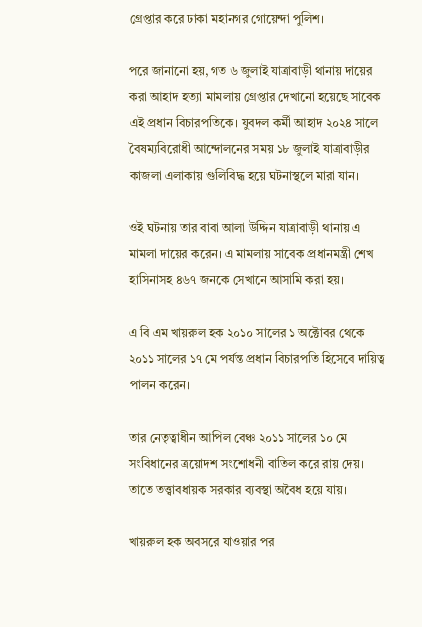গ্রেপ্তার করে ঢাকা মহানগর গোয়েন্দা পুলিশ।

পরে জানানো হয়, গত ৬ জুলাই যাত্রাবাড়ী থানায় দায়ের করা আহাদ হত্যা মামলায় গ্রেপ্তার দেখানো হয়েছে সাবেক এই প্রধান বিচারপতিকে। যুবদল কর্মী আহাদ ২০২৪ সালে বৈষম্যবিরোধী আন্দোলনের সময় ১৮ জুলাই যাত্রাবাড়ীর কাজলা এলাকায় গুলিবিদ্ধ হয়ে ঘটনাস্থলে মারা যান।

ওই ঘটনায় তার বাবা আলা উদ্দিন যাত্রাবাড়ী থানায় এ মামলা দায়ের করেন। এ মামলায় সাবেক প্রধানমন্ত্রী শেখ হাসিনাসহ ৪৬৭ জনকে সেখানে আসামি করা হয়।

এ বি এম খায়রুল হক ২০১০ সালের ১ অক্টোবর থেকে ২০১১ সালের ১৭ মে পর্যন্ত প্রধান বিচারপতি হিসেবে দায়িত্ব পালন করেন।

তার নেতৃত্বাধীন আপিল বেঞ্চ ২০১১ সালের ১০ মে সংবিধানের ত্রয়োদশ সংশোধনী বাতিল করে রায় দেয়। তাতে তত্ত্বাবধায়ক সরকার ব্যবস্থা অবৈধ হয়ে যায়।

খায়রুল হক অবসরে যাওয়ার পর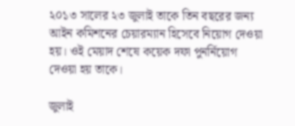২০১৩ সালের ২৩ জুলাই তাকে তিন বছরের জন্য আইন কমিশনের চেয়ারম্যান হিসেবে নিয়োগ দেওয়া হয়। ওই মেয়াদ শেষে কয়েক দফা পুনর্নিয়োগ দেওয়া হয় তাকে।

জুলাই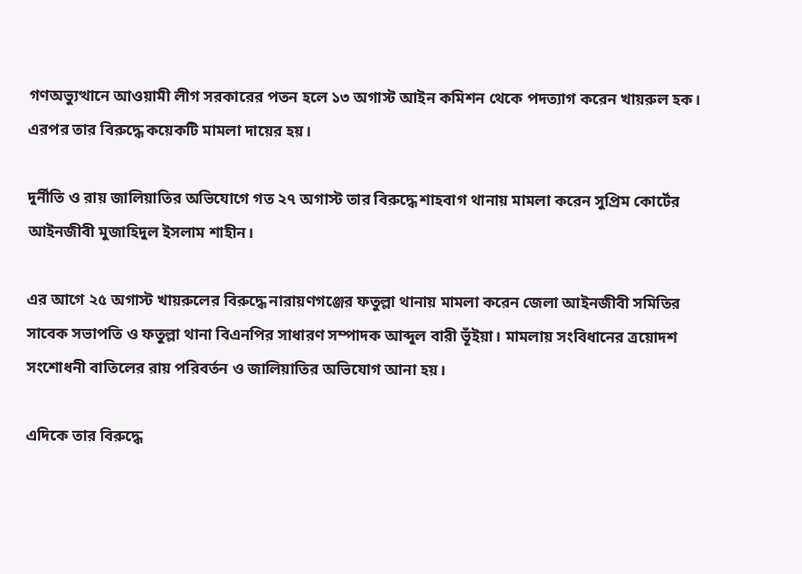গণঅভ্যুত্থানে আওয়ামী লীগ সরকারের পতন হলে ১৩ অগাস্ট আইন কমিশন থেকে পদত্যাগ করেন খায়রুল হক। এরপর তার বিরুদ্ধে কয়েকটি মামলা দায়ের হয়।

দুর্নীতি ও রায় জালিয়াতির অভিযোগে গত ২৭ অগাস্ট তার বিরুদ্ধে শাহবাগ থানায় মামলা করেন সুপ্রিম কোর্টের আইনজীবী মুজাহিদুল ইসলাম শাহীন।

এর আগে ২৫ অগাস্ট খায়রুলের বিরুদ্ধে নারায়ণগঞ্জের ফতুল্লা থানায় মামলা করেন জেলা আইনজীবী সমিতির সাবেক সভাপতি ও ফতুল্লা থানা বিএনপির সাধারণ সম্পাদক আব্দুল বারী ভূঁইয়া। মামলায় সংবিধানের ত্রয়োদশ সংশোধনী বাতিলের রায় পরিবর্তন ও জালিয়াতির অভিযোগ আনা হয়।

এদিকে তার বিরুদ্ধে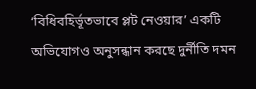‘বিধিবহির্ভূতভাবে প্লট নেওয়ার’ একটি অভিযোগও অনুসন্ধান করছে দুর্নীতি দমন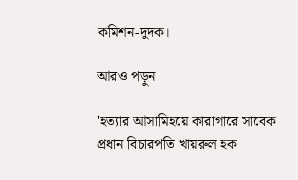কমিশন-দুদক।

আরও পড়ুন

'হত্যার আসামিহয়ে কারাগারে সাবেক প্রধান বিচারপতি খায়রুল হক